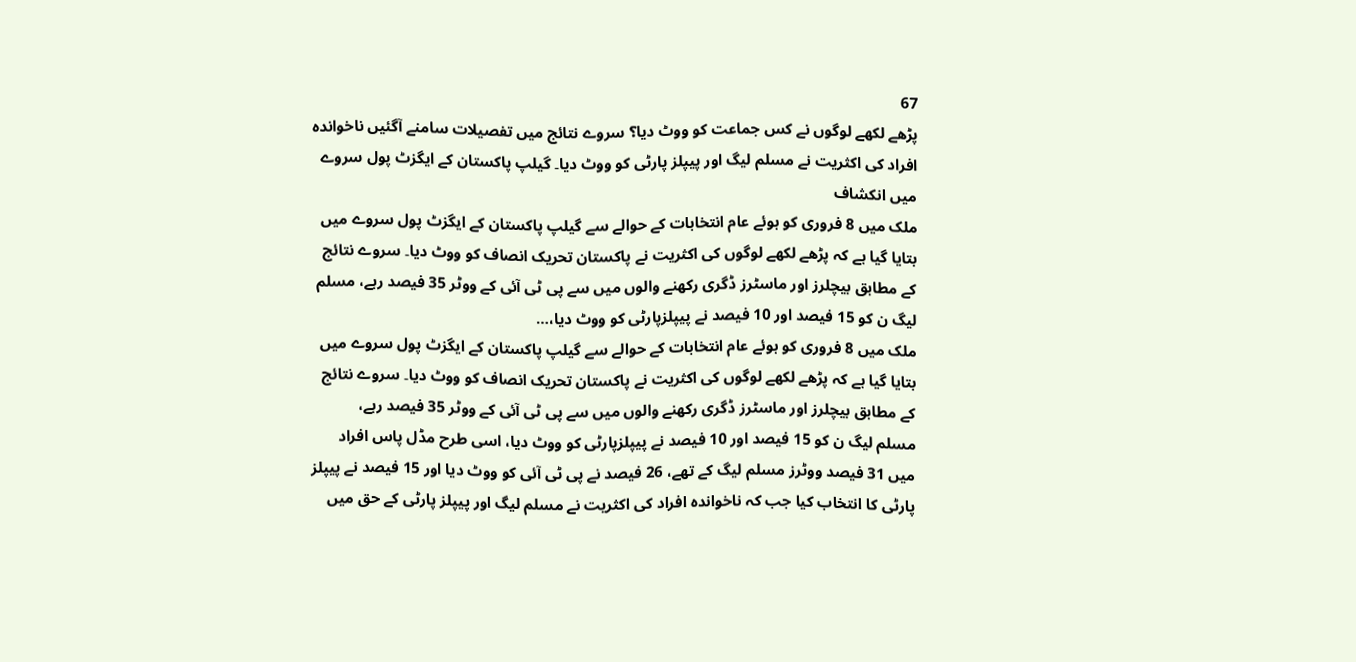67
پڑھے لکھے لوگوں نے کس جماعت کو ووٹ دیا؟ سروے نتائج میں تفصیلات سامنے آگئیں ناخواندہ افراد کی اکثریت نے مسلم لیگ اور پیپلز پارٹی کو ووٹ دیا۔ گیلپ پاکستان کے ایگزٹ پول سروے میں انکشاف
ملک میں 8 فروری کو ہوئے عام انتخابات کے حوالے سے گیلپ پاکستان کے ایگزٹ پول سروے میں بتایا گیا ہے کہ پڑھے لکھے لوگوں کی اکثریت نے پاکستان تحریک انصاف کو ووٹ دیا۔ سروے نتائج کے مطابق بیچلرز اور ماسٹرز ڈگری رکھنے والوں میں سے پی ٹی آئی کے ووٹر 35 فیصد رہے، مسلم لیگ ن کو 15 فیصد اور 10 فیصد نے پیپلزپارٹی کو ووٹ دیا،…
ملک میں 8 فروری کو ہوئے عام انتخابات کے حوالے سے گیلپ پاکستان کے ایگزٹ پول سروے میں بتایا گیا ہے کہ پڑھے لکھے لوگوں کی اکثریت نے پاکستان تحریک انصاف کو ووٹ دیا۔ سروے نتائج کے مطابق بیچلرز اور ماسٹرز ڈگری رکھنے والوں میں سے پی ٹی آئی کے ووٹر 35 فیصد رہے،
مسلم لیگ ن کو 15 فیصد اور 10 فیصد نے پیپلزپارٹی کو ووٹ دیا، اسی طرح مڈل پاس افراد میں 31 فیصد ووٹرز مسلم لیگ کے تھے، 26 فیصد نے پی ٹی آئی کو ووٹ دیا اور 15 فیصد نے پیپلز پارٹی کا انتخاب کیا جب کہ ناخواندہ افراد کی اکثریت نے مسلم لیگ اور پیپلز پارٹی کے حق میں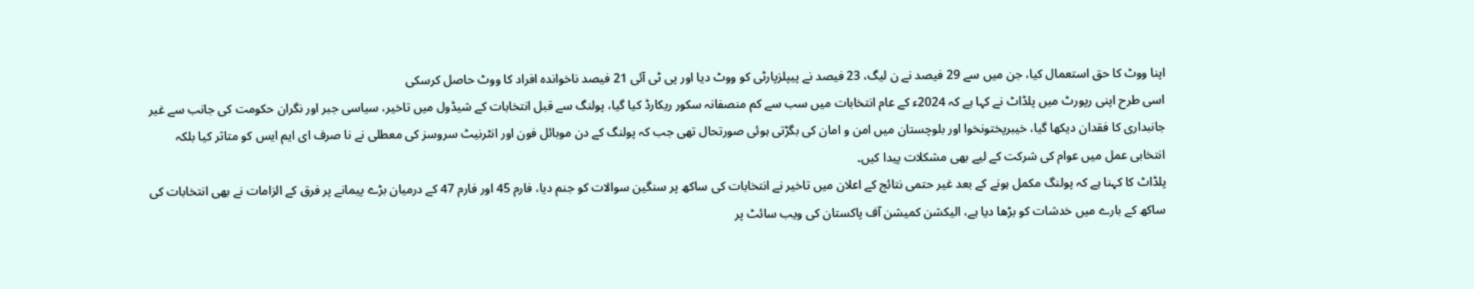اپنا ووٹ کا حق استعمال کیا، جن میں سے 29 فیصد نے ن لیگ، 23 فیصد نے پیپلزپارٹی کو ووٹ دیا اور پی ٹی آئی 21 فیصد ناخواندہ افراد کا ووٹ حاصل کرسکی
اسی طرح اپنی رپورٹ میں پلڈاٹ نے کہا ہے کہ 2024ء کے عام انتخابات میں سب سے کم منصفانہ سکور ریکارڈ کیا گیا، پولنگ سے قبل انتخابات کے شیڈول میں تاخیر، سیاسی جبر اور نگران حکومت کی جانب سے غیر جانبداری کا فقدان دیکھا گیا، خیبرپختونخوا اور بلوچستان میں امن و امان کی بگڑتی ہوئی صورتحال تھی جب کہ پولنگ کے دن موبائل فون اور انٹرنیٹ سروسز کی معطلی نے نا صرف ای ایم ایس کو متاثر کیا بلکہ انتخابی عمل میں عوام کی شرکت کے لیے بھی مشکلات پیدا کیں۔
پلڈاٹ کا کہنا ہے کہ پولنگ مکمل ہونے کے بعد غیر حتمی نتائج کے اعلان میں تاخیر نے انتخابات کی ساکھ پر سنگین سوالات کو جنم دیا، فارم 45 اور فارم 47 کے درمیان بڑے پیمانے پر فرق کے الزامات نے بھی انتخابات کی ساکھ کے بارے میں خدشات کو بڑھا دیا ہے، الیکشن کمیشن آف پاکستان کی ویب سائٹ پر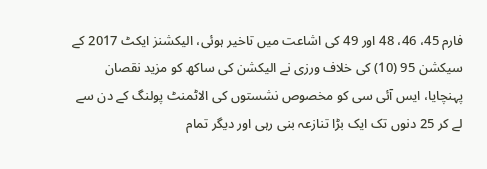فارم 45، 46، 48 اور 49 کی اشاعت میں تاخیر ہوئی، الیکشنز ایکٹ 2017 کے سیکشن 95 (10) کی خلاف ورزی نے الیکشن کی ساکھ کو مزید نقصان پہنچایا، ایس آئی سی کو مخصوص نشستوں کی الاٹمنٹ پولنگ کے دن سے لے کر 25 دنوں تک ایک بڑا تنازعہ بنی رہی اور دیگر تمام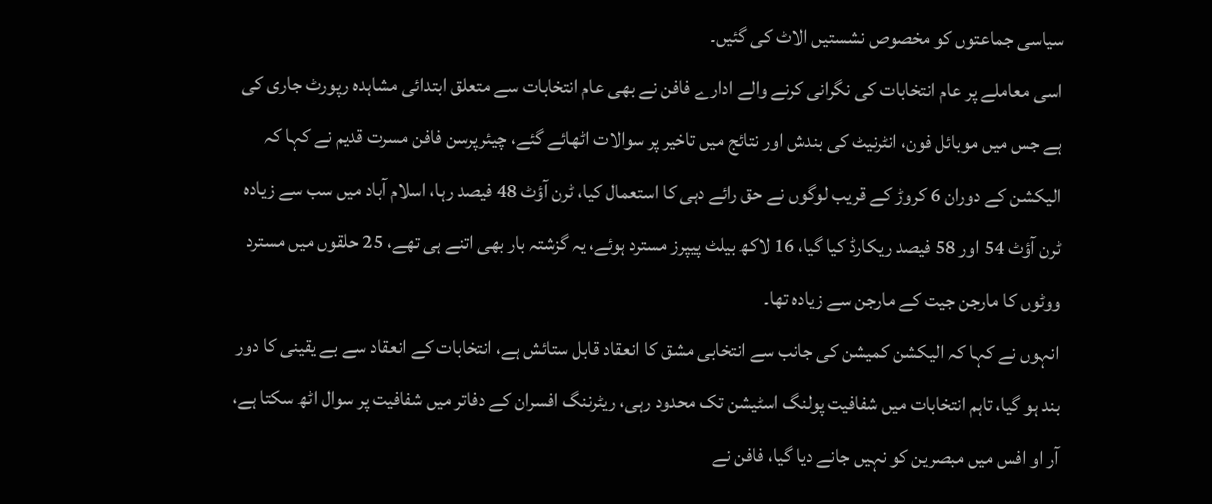سیاسی جماعتوں کو مخصوص نشستیں الاٹ کی گئیں۔
اسی معاملے پر عام انتخابات کی نگرانی کرنے والے ادارے فافن نے بھی عام انتخابات سے متعلق ابتدائی مشاہدہ رپورٹ جاری کی ہے جس میں موبائل فون، انٹرنیٹ کی بندش اور نتائج میں تاخیر پر سوالات اٹھائے گئے، چیئرپرسن فافن مسرت قدیم نے کہا کہ الیکشن کے دوران 6 کروڑ کے قریب لوگوں نے حق رائے دہی کا استعمال کیا، ٹرن آؤٹ 48 فیصد رہا، اسلام آباد میں سب سے زیادہ ٹرن آؤٹ 54 اور 58 فیصد ریکارڈ کیا گیا، 16 لاکھ بیلٹ پیپرز مسترد ہوئے، یہ گزشتہ بار بھی اتنے ہی تھے، 25 حلقوں میں مسترد ووٹوں کا مارجن جیت کے مارجن سے زیادہ تھا۔
انہوں نے کہا کہ الیکشن کمیشن کی جانب سے انتخابی مشق کا انعقاد قابل ستائش ہے، انتخابات کے انعقاد سے بے یقینی کا دور بند ہو گیا، تاہم انتخابات میں شفافیت پولنگ اسٹیشن تک محدود رہی، ریٹرننگ افسران کے دفاتر میں شفافیت پر سوال اٹھ سکتا ہے، آر او افس میں مبصرین کو نہیں جانے دیا گیا، فافن نے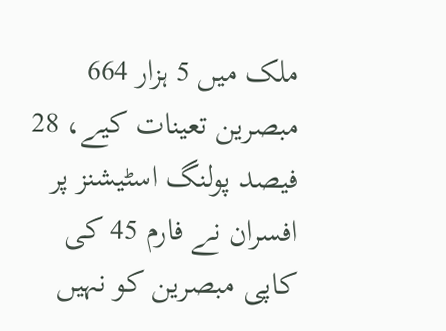ملک میں 5 ہزار 664 مبصرین تعینات کیے، 28 فیصد پولنگ اسٹیشنز پر افسران نے فارم 45 کی کاپی مبصرین کو نہیں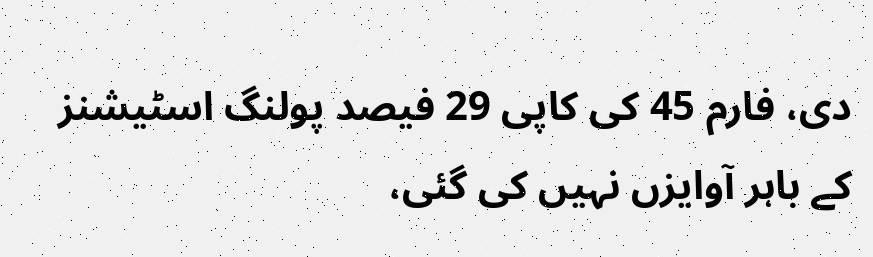دی، فارم 45 کی کاپی 29 فیصد پولنگ اسٹیشنز کے باہر آوایزں نہیں کی گئی،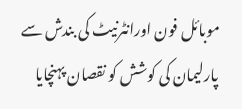موبائل فون اورانٹرنیٹ کی بندش سے پارلیمان کی کوشش کو نقصان پہنچایا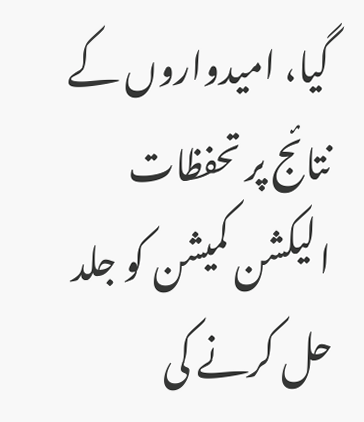گیا، امیدواروں کے نتائج پر تحفظات الیکشن کمیشن کو جلد حل کرنے کی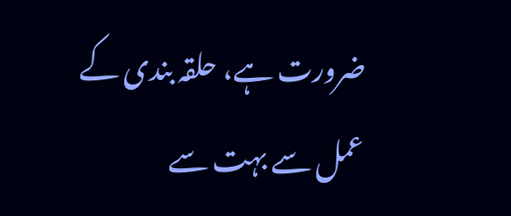ضرورت ہے، حلقہ بندی کے عمل سے بہت سے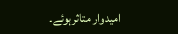امیدوار متاثرہوئے۔